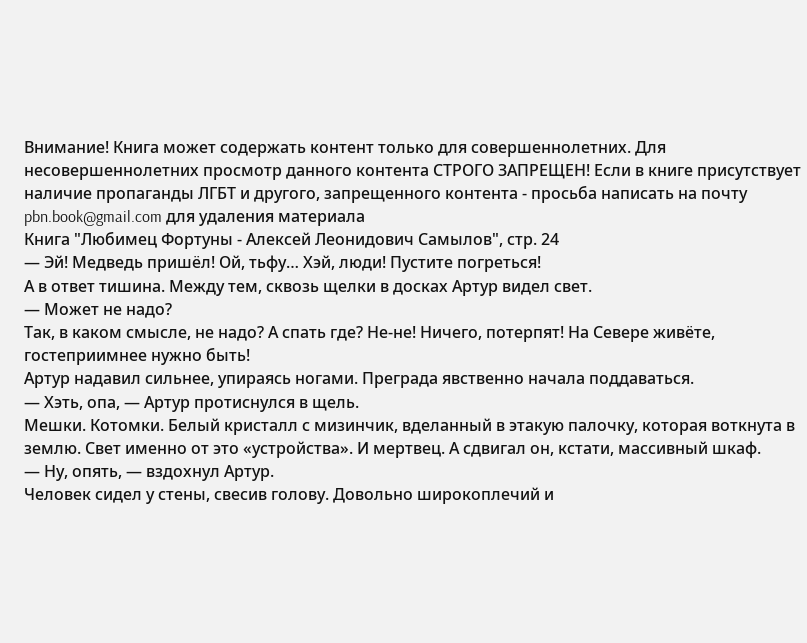Внимание! Книга может содержать контент только для совершеннолетних. Для несовершеннолетних просмотр данного контента СТРОГО ЗАПРЕЩЕН! Если в книге присутствует наличие пропаганды ЛГБТ и другого, запрещенного контента - просьба написать на почту pbn.book@gmail.com для удаления материала
Книга "Любимец Фортуны - Алексей Леонидович Самылов", стр. 24
— Эй! Медведь пришёл! Ой, тьфу… Хэй, люди! Пустите погреться!
А в ответ тишина. Между тем, сквозь щелки в досках Артур видел свет.
— Может не надо?
Так, в каком смысле, не надо? А спать где? Не-не! Ничего, потерпят! На Севере живёте, гостеприимнее нужно быть!
Артур надавил сильнее, упираясь ногами. Преграда явственно начала поддаваться.
— Хэть, опа, — Артур протиснулся в щель.
Мешки. Котомки. Белый кристалл с мизинчик, вделанный в этакую палочку, которая воткнута в землю. Свет именно от это «устройства». И мертвец. А сдвигал он, кстати, массивный шкаф.
— Ну, опять, — вздохнул Артур.
Человек сидел у стены, свесив голову. Довольно широкоплечий и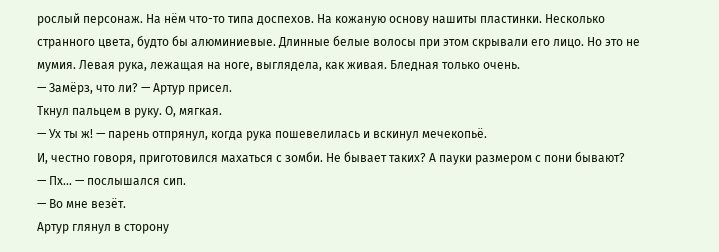рослый персонаж. На нём что-то типа доспехов. На кожаную основу нашиты пластинки. Несколько странного цвета, будто бы алюминиевые. Длинные белые волосы при этом скрывали его лицо. Но это не мумия. Левая рука, лежащая на ноге, выглядела, как живая. Бледная только очень.
— Замёрз, что ли? — Артур присел.
Ткнул пальцем в руку. О, мягкая.
— Ух ты ж! — парень отпрянул, когда рука пошевелилась и вскинул мечекопьё.
И, честно говоря, приготовился махаться с зомби. Не бывает таких? А пауки размером с пони бывают?
— Пх… — послышался сип.
— Во мне везёт.
Артур глянул в сторону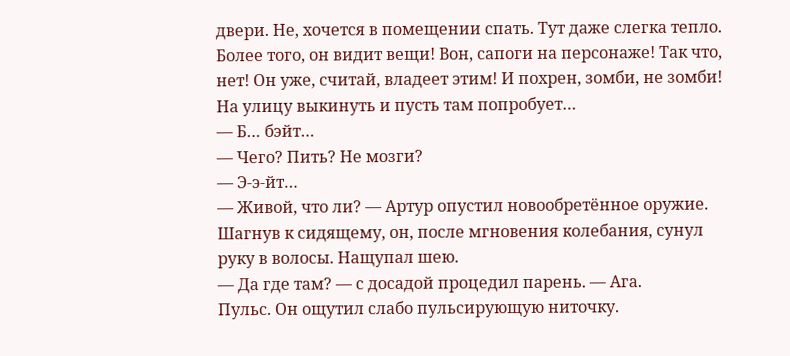двери. Не, хочется в помещении спать. Тут даже слегка тепло. Более того, он видит вещи! Вон, сапоги на персонаже! Так что, нет! Он уже, считай, владеет этим! И похрен, зомби, не зомби! На улицу выкинуть и пусть там попробует…
— Б… бэйт…
— Чего? Пить? Не мозги?
— Э-э-йт…
— Живой, что ли? — Артур опустил новообретённое оружие.
Шагнув к сидящему, он, после мгновения колебания, сунул руку в волосы. Нащупал шею.
— Да где там? — с досадой процедил парень. — Ага.
Пульс. Он ощутил слабо пульсирующую ниточку.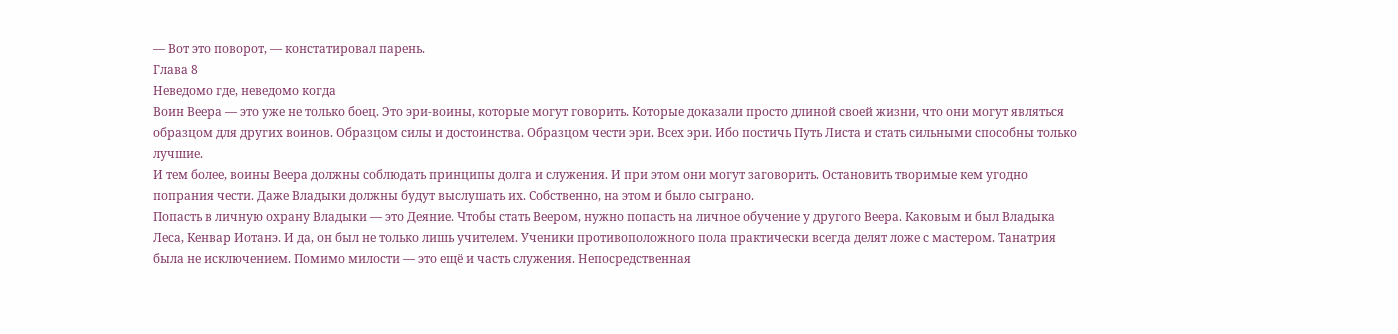— Вот это поворот, — констатировал парень.
Глава 8
Неведомо где, неведомо когда
Воин Веера — это уже не только боец. Это эри-воины, которые могут говорить. Которые доказали просто длиной своей жизни, что они могут являться образцом для других воинов. Образцом силы и достоинства. Образцом чести эри. Всех эри. Ибо постичь Путь Листа и стать сильными способны только лучшие.
И тем более, воины Веера должны соблюдать принципы долга и служения. И при этом они могут заговорить. Остановить творимые кем угодно попрания чести. Даже Владыки должны будут выслушать их. Собственно, на этом и было сыграно.
Попасть в личную охрану Владыки — это Деяние. Чтобы стать Веером, нужно попасть на личное обучение у другого Веера. Каковым и был Владыка Леса, Кенвар Иотанэ. И да, он был не только лишь учителем. Ученики противоположного пола практически всегда делят ложе с мастером. Танатрия была не исключением. Помимо милости — это ещё и часть служения. Непосредственная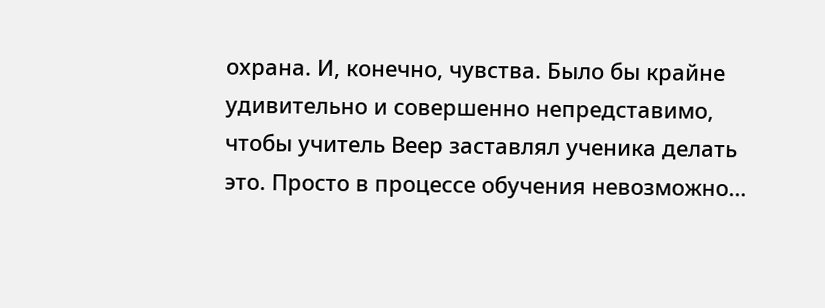охрана. И, конечно, чувства. Было бы крайне удивительно и совершенно непредставимо, чтобы учитель Веер заставлял ученика делать это. Просто в процессе обучения невозможно…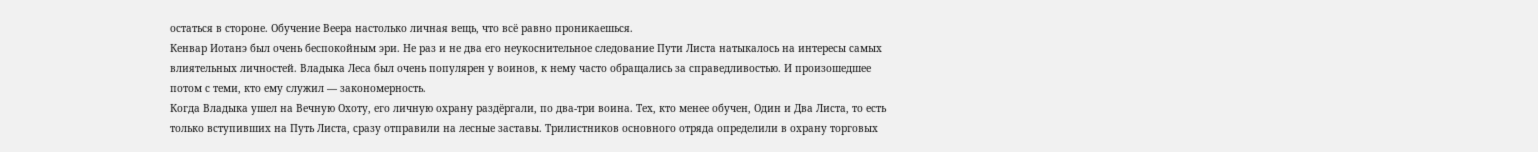остаться в стороне. Обучение Веера настолько личная вещь, что всё равно проникаешься.
Кенвар Иотанэ был очень беспокойным эри. Не раз и не два его неукоснительное следование Пути Листа натыкалось на интересы самых влиятельных личностей. Владыка Леса был очень популярен у воинов, к нему часто обращались за справедливостью. И произошедшее потом с теми, кто ему служил — закономерность.
Когда Владыка ушел на Вечную Охоту, его личную охрану раздёргали, по два-три воина. Тех, кто менее обучен, Один и Два Листа, то есть только вступивших на Путь Листа, сразу отправили на лесные заставы. Трилистников основного отряда определили в охрану торговых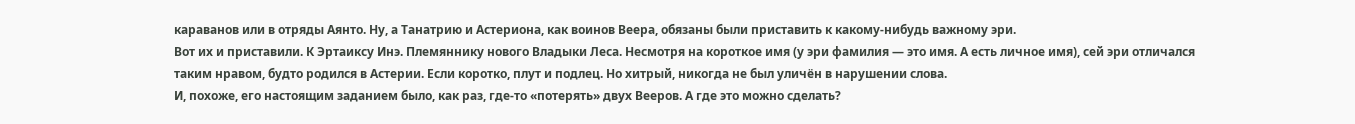караванов или в отряды Аянто. Ну, а Танатрию и Астериона, как воинов Веера, обязаны были приставить к какому-нибудь важному эри.
Вот их и приставили. К Эртаиксу Инэ. Племяннику нового Владыки Леса. Несмотря на короткое имя (у эри фамилия — это имя. А есть личное имя), сей эри отличался таким нравом, будто родился в Астерии. Если коротко, плут и подлец. Но хитрый, никогда не был уличён в нарушении слова.
И, похоже, его настоящим заданием было, как раз, где-то «потерять» двух Вееров. А где это можно сделать?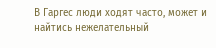В Гаргес люди ходят часто, может и найтись нежелательный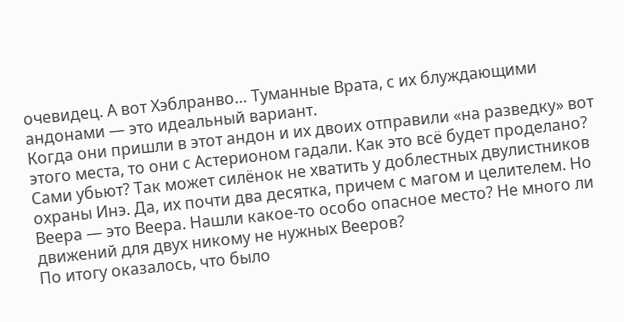очевидец. А вот Хэблранво… Туманные Врата, с их блуждающими андонами — это идеальный вариант.
Когда они пришли в этот андон и их двоих отправили «на разведку» вот этого места, то они с Астерионом гадали. Как это всё будет проделано? Сами убьют? Так может силёнок не хватить у доблестных двулистников охраны Инэ. Да, их почти два десятка, причем с магом и целителем. Но Веера — это Веера. Нашли какое-то особо опасное место? Не много ли движений для двух никому не нужных Вееров?
По итогу оказалось, что было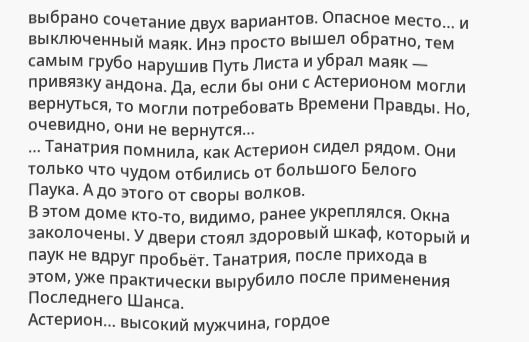выбрано сочетание двух вариантов. Опасное место… и выключенный маяк. Инэ просто вышел обратно, тем самым грубо нарушив Путь Листа и убрал маяк — привязку андона. Да, если бы они с Астерионом могли вернуться, то могли потребовать Времени Правды. Но, очевидно, они не вернутся…
… Танатрия помнила, как Астерион сидел рядом. Они только что чудом отбились от большого Белого Паука. А до этого от своры волков.
В этом доме кто-то, видимо, ранее укреплялся. Окна заколочены. У двери стоял здоровый шкаф, который и паук не вдруг пробьёт. Танатрия, после прихода в этом, уже практически вырубило после применения Последнего Шанса.
Астерион… высокий мужчина, гордое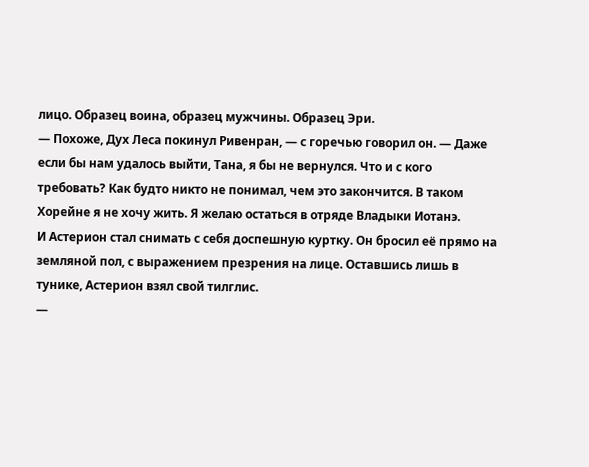лицо. Образец воина, образец мужчины. Образец Эри.
— Похоже, Дух Леса покинул Ривенран, — с горечью говорил он. — Даже если бы нам удалось выйти, Тана, я бы не вернулся. Что и с кого требовать? Как будто никто не понимал, чем это закончится. В таком Хорейне я не хочу жить. Я желаю остаться в отряде Владыки Иотанэ.
И Астерион стал снимать с себя доспешную куртку. Он бросил её прямо на земляной пол, с выражением презрения на лице. Оставшись лишь в тунике, Астерион взял свой тилглис.
—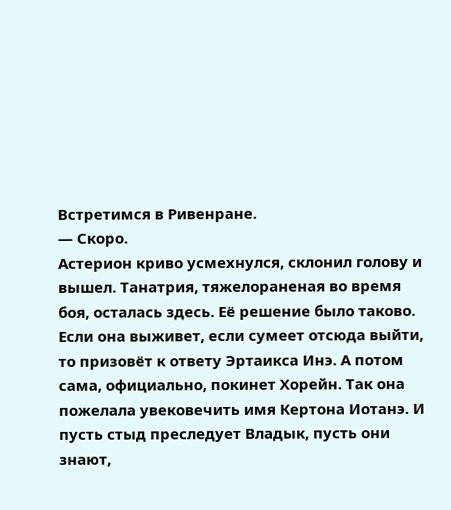Встретимся в Ривенране.
— Скоро.
Астерион криво усмехнулся, склонил голову и вышел. Танатрия, тяжелораненая во время боя, осталась здесь. Её решение было таково. Если она выживет, если сумеет отсюда выйти, то призовёт к ответу Эртаикса Инэ. А потом сама, официально, покинет Хорейн. Так она пожелала увековечить имя Кертона Иотанэ. И пусть стыд преследует Владык, пусть они знают,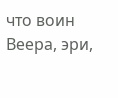что воин Веера, эри,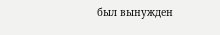был вынужден